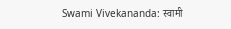Swami Vivekananda: स्वामी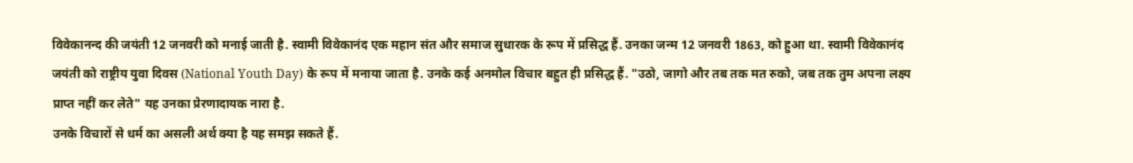विवेकानन्द की जयंती 12 जनवरी को मनाई जाती है. स्वामी विवेकानंद एक महान संत और समाज सुधारक के रूप में प्रसिद्ध हैं. उनका जन्म 12 जनवरी 1863, को हुआ था. स्वामी विवेकानंद जयंती को राष्ट्रीय युवा दिवस (National Youth Day) के रूप में मनाया जाता है. उनके कई अनमोल विचार बहुत ही प्रसिद्ध हैं. "उठो, जागो और तब तक मत रुको, जब तक तुम अपना लक्ष्य प्राप्त नहीं कर लेते" यह उनका प्रेरणादायक नारा है.
उनके विचारों से धर्म का असली अर्थ क्या है यह समझ सकते हैं.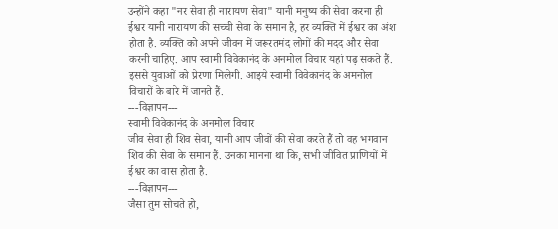उन्होंने कहा "नर सेवा ही नारायण सेवा" यानी मनुष्य की सेवा करना ही ईश्वर यानी नारायण की सच्ची सेवा के समान है, हर व्यक्ति में ईश्वर का अंश होता है. व्यक्ति को अपने जीवन में जरूरतमंद लोगों की मदद और सेवा करनी चाहिए. आप स्वामी विवेकानंद के अनमोल विचार यहां पढ़ सकते हैं. इससे युवाओं को प्रेरणा मिलेगी. आइये स्वामी विवेकानंद के अमनोल विचारों के बारे में जानते हैं.
---विज्ञापन---
स्वामी विवेकानंद के अनमोल विचार
जीव सेवा ही शिव सेवा, यानी आप जीवों की सेवा करते हैं तो वह भगवान शिव की सेवा के समान हैं. उनका मानना था कि, सभी जीवित प्राणियों में ईश्वर का वास होता है.
---विज्ञापन---
जैसा तुम सोचते हो,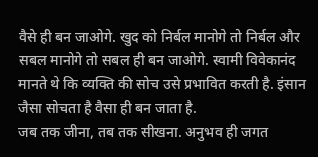वैसे ही बन जाओगे. खुद को निर्बल मानोगे तो निर्बल और सबल मानोगे तो सबल ही बन जाओगे. स्वामी विवेकानंद मानते थे कि व्यक्ति की सोच उसे प्रभावित करती है. इंसान जैसा सोचता है वैसा ही बन जाता है.
जब तक जीना, तब तक सीखना. अनुभव ही जगत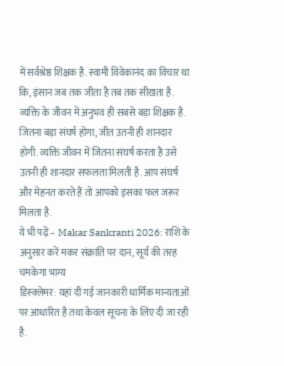में सर्वश्रेष्ठ शिक्षक है. स्वामी विवेकानंद का विचार था कि, इंसान जब तक जीता है तब तक सीखता है. व्यक्ति के जीवन में अनुभव ही सबसे बड़ा शिक्षक है.
जितना बड़ा संघर्ष होगा, जीत उतनी ही शानदार होगी. व्यक्ति जीवन में जितना संघर्ष करता है उसे उतनी ही शानदार सफलता मिलती है. आप संघर्ष और मेहनत करते हैं तो आपको इसका फल जरूर मिलता है.
ये भी पढ़ें – Makar Sankranti 2026: राशि के अनुसार करें मकर संक्रांति पर दान, सूर्य की तरह चमकेगा भाग्य
डिस्क्लेमर: यहां दी गई जानकारी धार्मिक मान्यताओं पर आधारित है तथा केवल सूचना के लिए दी जा रही है.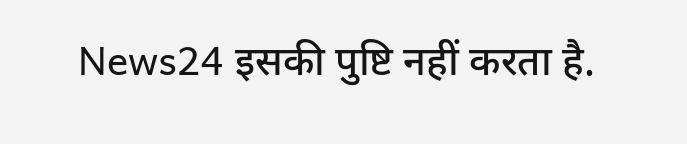News24 इसकी पुष्टि नहीं करता है.